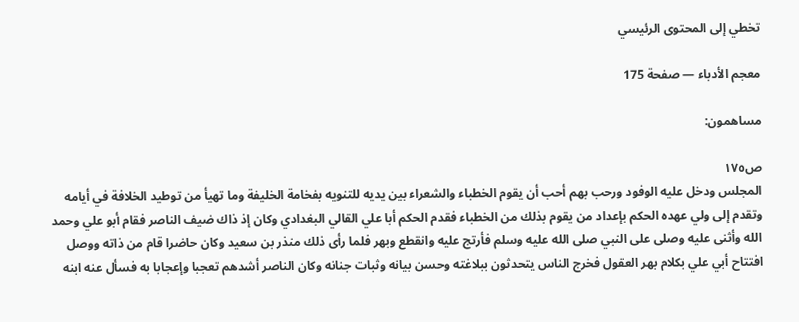تخطي إلى المحتوى الرئيسي

معجم الأدباء — صفحة 175

مساهمون:

ص١٧٥
المجلس ودخل عليه الوفود ورحب بهم أحب أن يقوم الخطباء والشعراء بين يديه للتنويه بفخامة الخليفة وما تهيأ من توطيد الخلافة في أيامه وتقدم إلى ولي عهده الحكم بإعداد من يقوم بذلك من الخطباء فقدم الحكم أبا علي القالي البغدادي وكان إذ ذاك ضيف الناصر فقام أبو علي وحمد الله وأثنى عليه وصلى على النبي صلى الله عليه وسلم فأرتج عليه وانقطع وبهر فلما رأى ذلك منذر بن سعيد وكان حاضرا قام من ذاته ووصل افتتاح أبي علي بكلام بهر العقول فخرج الناس يتحدثون ببلاغته وحسن بيانه وثبات جنانه وكان الناصر أشدهم تعجبا وإعجابا به فسأل عنه ابنه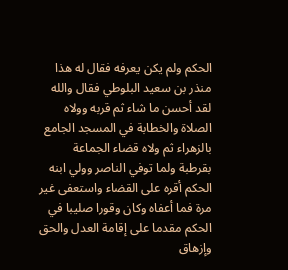الحكم ولم يكن يعرفه فقال له هذا منذر بن سعيد البلوطي فقال والله لقد أحسن ما شاء ثم قربه وولاه الصلاة والخطابة في المسجد الجامع بالزهراء ثم ولاه قضاء الجماعة بقرطبة ولما توفي الناصر وولي ابنه الحكم أقره على القضاء واستعفى غير مرة فما أعفاه وكان وقورا صليبا في الحكم مقدما على إقامة العدل والحق وإزهاق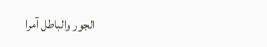الجور والباطل آمرا